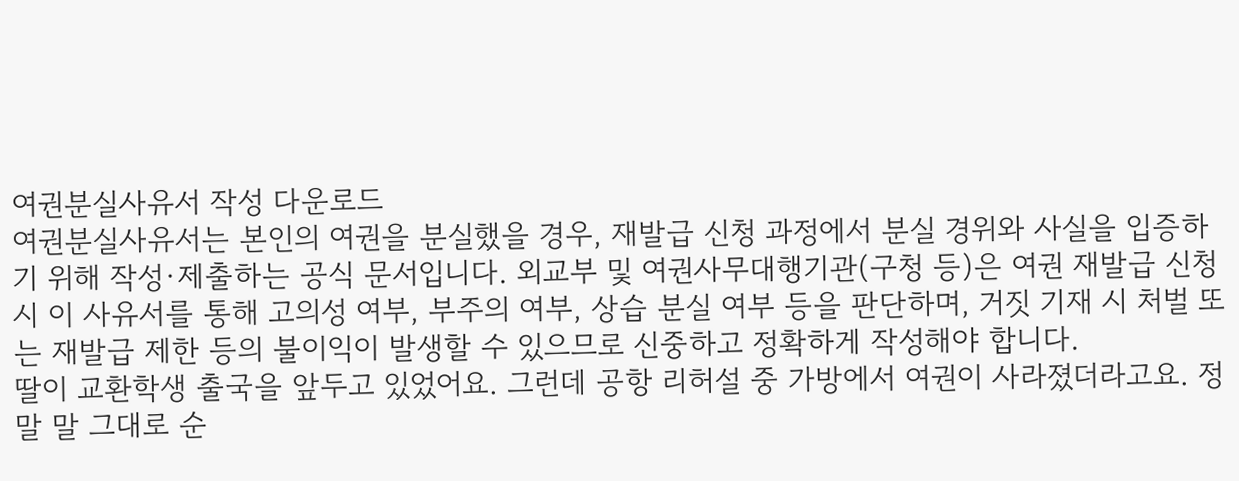여권분실사유서 작성 다운로드
여권분실사유서는 본인의 여권을 분실했을 경우, 재발급 신청 과정에서 분실 경위와 사실을 입증하기 위해 작성·제출하는 공식 문서입니다. 외교부 및 여권사무대행기관(구청 등)은 여권 재발급 신청 시 이 사유서를 통해 고의성 여부, 부주의 여부, 상습 분실 여부 등을 판단하며, 거짓 기재 시 처벌 또는 재발급 제한 등의 불이익이 발생할 수 있으므로 신중하고 정확하게 작성해야 합니다.
딸이 교환학생 출국을 앞두고 있었어요. 그런데 공항 리허설 중 가방에서 여권이 사라졌더라고요. 정말 말 그대로 순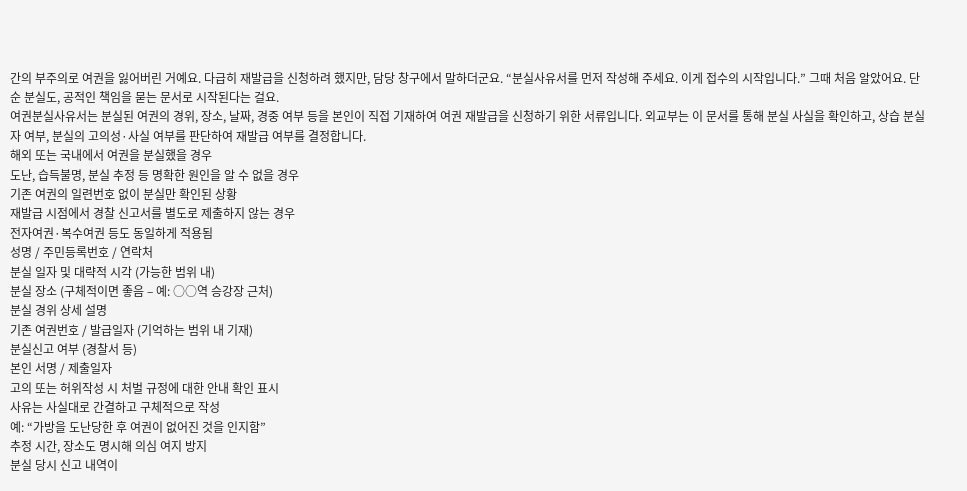간의 부주의로 여권을 잃어버린 거예요. 다급히 재발급을 신청하려 했지만, 담당 창구에서 말하더군요. “분실사유서를 먼저 작성해 주세요. 이게 접수의 시작입니다.” 그때 처음 알았어요. 단순 분실도, 공적인 책임을 묻는 문서로 시작된다는 걸요.
여권분실사유서는 분실된 여권의 경위, 장소, 날짜, 경중 여부 등을 본인이 직접 기재하여 여권 재발급을 신청하기 위한 서류입니다. 외교부는 이 문서를 통해 분실 사실을 확인하고, 상습 분실자 여부, 분실의 고의성·사실 여부를 판단하여 재발급 여부를 결정합니다.
해외 또는 국내에서 여권을 분실했을 경우
도난, 습득불명, 분실 추정 등 명확한 원인을 알 수 없을 경우
기존 여권의 일련번호 없이 분실만 확인된 상황
재발급 시점에서 경찰 신고서를 별도로 제출하지 않는 경우
전자여권·복수여권 등도 동일하게 적용됨
성명 / 주민등록번호 / 연락처
분실 일자 및 대략적 시각 (가능한 범위 내)
분실 장소 (구체적이면 좋음 – 예: ○○역 승강장 근처)
분실 경위 상세 설명
기존 여권번호 / 발급일자 (기억하는 범위 내 기재)
분실신고 여부 (경찰서 등)
본인 서명 / 제출일자
고의 또는 허위작성 시 처벌 규정에 대한 안내 확인 표시
사유는 사실대로 간결하고 구체적으로 작성
예: “가방을 도난당한 후 여권이 없어진 것을 인지함”
추정 시간, 장소도 명시해 의심 여지 방지
분실 당시 신고 내역이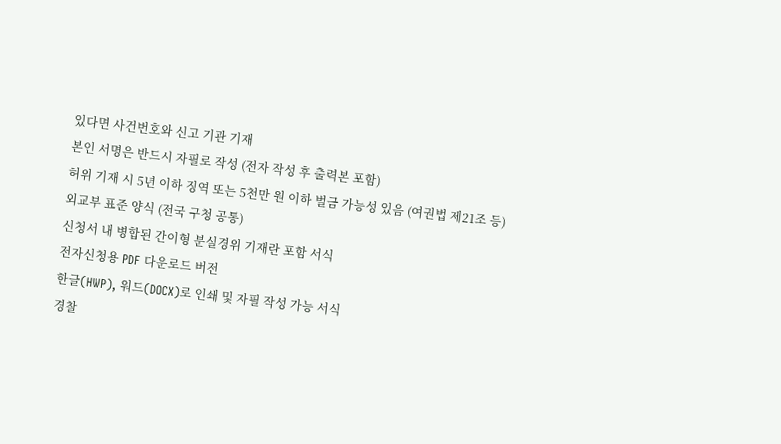있다면 사건번호와 신고 기관 기재
본인 서명은 반드시 자필로 작성 (전자 작성 후 출력본 포함)
허위 기재 시 5년 이하 징역 또는 5천만 원 이하 벌금 가능성 있음 (여권법 제21조 등)
외교부 표준 양식 (전국 구청 공통)
신청서 내 병합된 간이형 분실경위 기재란 포함 서식
전자신청용 PDF 다운로드 버전
한글(HWP), 워드(DOCX)로 인쇄 및 자필 작성 가능 서식
경찰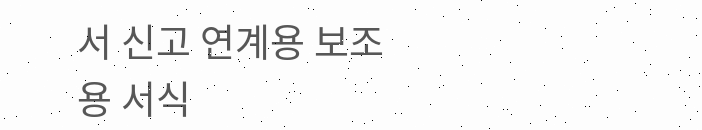서 신고 연계용 보조용 서식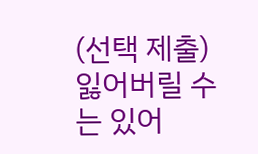(선택 제출)
잃어버릴 수는 있어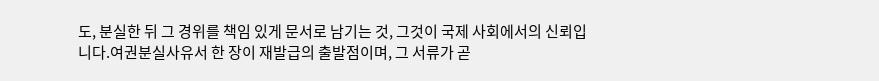도, 분실한 뒤 그 경위를 책임 있게 문서로 남기는 것, 그것이 국제 사회에서의 신뢰입니다.여권분실사유서 한 장이 재발급의 출발점이며, 그 서류가 곧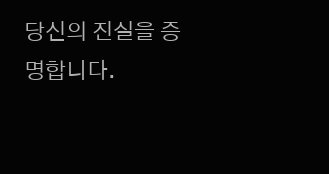당신의 진실을 증명합니다.